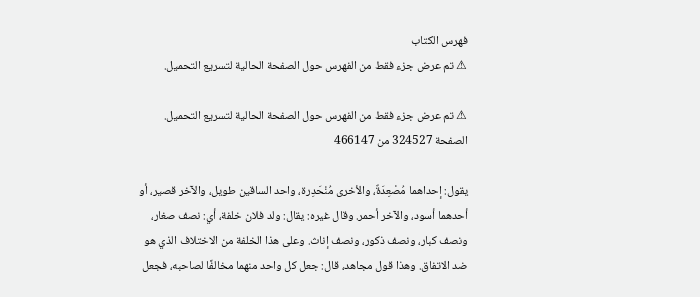فهرس الكتاب
⚠ تم عرض جزء فقط من الفهرس حول الصفحة الحالية لتسريع التحميل.

⚠ تم عرض جزء فقط من الفهرس حول الصفحة الحالية لتسريع التحميل.
الصفحة 324527 من 466147

يقول: إحداهما مُصْعِدَةٌ، والأخرى مُنْحَدِرة، واحد الساقين طويل، والآخر قصير، أو أحدهما أسود، والآخر أحمر. وقال غيره: يقال: ولد فلان خلفة، أي: نصف صغار، ونصف كبار، ونصف ذكور، ونصف إناث. وعلى هذا الخلفة من الاختلاف الذي هو ضد الاتفاق. وهذا قول مجاهد، قال: جعل كل واحد منهما مخالفًا لصاحبه، فجعل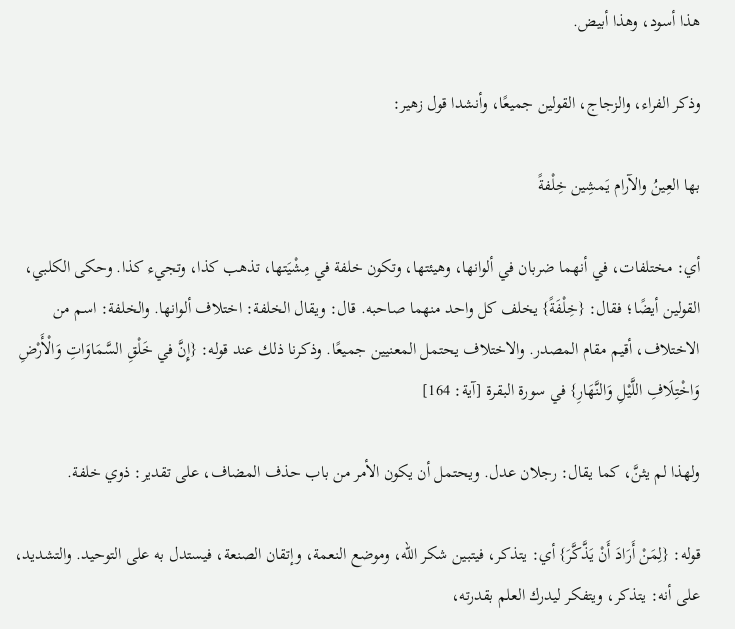هذا أسود، وهذا أبيض.

وذكر الفراء، والزجاج، القولين جميعًا، وأنشدا قول زهير:

بها العِينُ والآرام يَمشِين خِلْفةً

أي: مختلفات، في أنهما ضربان في ألوانها، وهيئتها، وتكون خلفة في مِشْيَتها، تذهب كذا، وتجيء كذا. وحكى الكلبي، القولين أيضًا؛ فقال: {خِلْفَةً} يخلف كل واحد منهما صاحبه. قال: ويقال الخلفة: اختلاف ألوانها. والخلفة: اسم من الاختلاف، أقيم مقام المصدر. والاختلاف يحتمل المعنيين جميعًا. وذكرنا ذلك عند قوله: {إِنَّ في خَلْقِ السَّمَاوَاتِ وَالْأَرْضِ وَاخْتِلَافِ اللَّيْلِ وَالنَّهَارِ} في سورة البقرة [آية: 164]

ولهذا لم يثنَّ، كما يقال: رجلان عدل. ويحتمل أن يكون الأمر من باب حذف المضاف، على تقدير: ذوي خلفة.

قوله: {لِمَنْ أَرَادَ أَنْ يَذَّكَّرَ} أي: يتذكر، فيتبين شكر الله، وموضع النعمة، وإتقان الصنعة، فيستدل به على التوحيد. والتشديد، على أنه: يتذكر، ويتفكر ليدرك العلم بقدرته،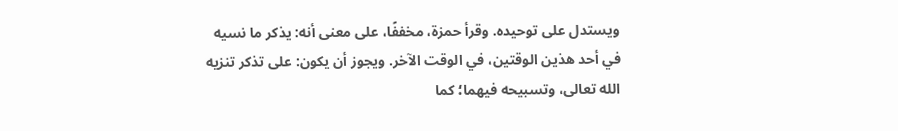ويستدل على توحيده. وقرأ حمزة، مخففًا، على معنى أنه: يذكر ما نسيه في أحد هذين الوقتين، في الوقت الآخر. ويجوز أن يكون: على تذكر تنزيه الله تعالى، وتسبيحه فيهما؛ كما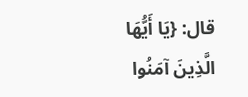قال: {يَا أَيُّهَا الَّذِينَ آمَنُوا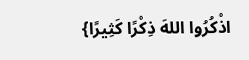اذْكُرُوا اللهَ ذِكْرًا كَثِيرًا}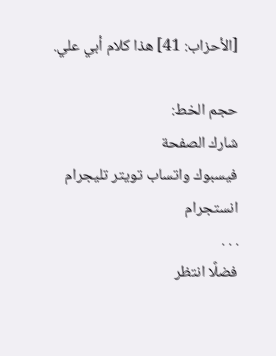[الأحزاب: 41] هذا كلام أبي علي.

حجم الخط:
شارك الصفحة
فيسبوك واتساب تويتر تليجرام انستجرام
. . .
فضلًا انتظر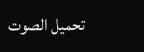تحميل الصوت